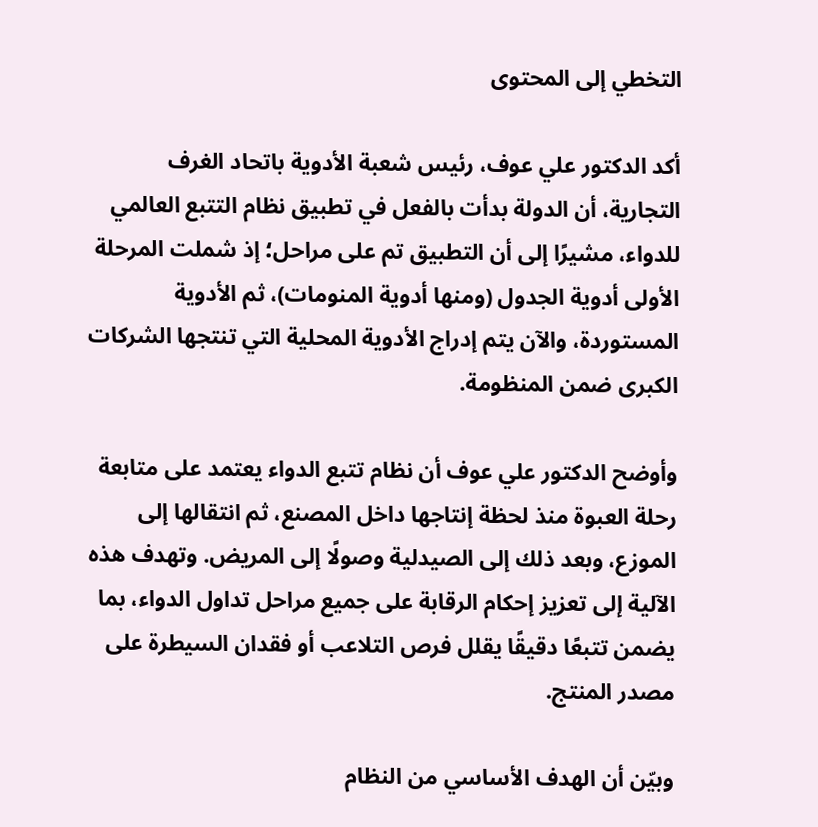التخطي إلى المحتوى

أكد الدكتور علي عوف، رئيس شعبة الأدوية باتحاد الغرف التجارية، أن الدولة بدأت بالفعل في تطبيق نظام التتبع العالمي للدواء، مشيرًا إلى أن التطبيق تم على مراحل؛ إذ شملت المرحلة الأولى أدوية الجدول (ومنها أدوية المنومات)، ثم الأدوية المستوردة، والآن يتم إدراج الأدوية المحلية التي تنتجها الشركات الكبرى ضمن المنظومة.

وأوضح الدكتور علي عوف أن نظام تتبع الدواء يعتمد على متابعة رحلة العبوة منذ لحظة إنتاجها داخل المصنع، ثم انتقالها إلى الموزع، وبعد ذلك إلى الصيدلية وصولًا إلى المريض. وتهدف هذه الآلية إلى تعزيز إحكام الرقابة على جميع مراحل تداول الدواء، بما يضمن تتبعًا دقيقًا يقلل فرص التلاعب أو فقدان السيطرة على مصدر المنتج.

وبيّن أن الهدف الأساسي من النظام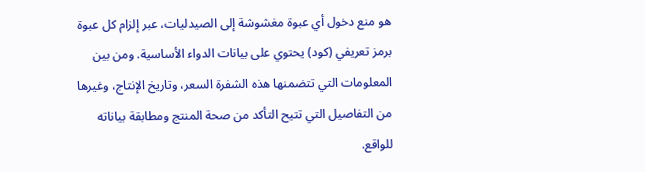هو منع دخول أي عبوة مغشوشة إلى الصيدليات، عبر إلزام كل عبوة برمز تعريفي (كود) يحتوي على بيانات الدواء الأساسية. ومن بين المعلومات التي تتضمنها هذه الشفرة السعر، وتاريخ الإنتاج، وغيرها من التفاصيل التي تتيح التأكد من صحة المنتج ومطابقة بياناته للواقع.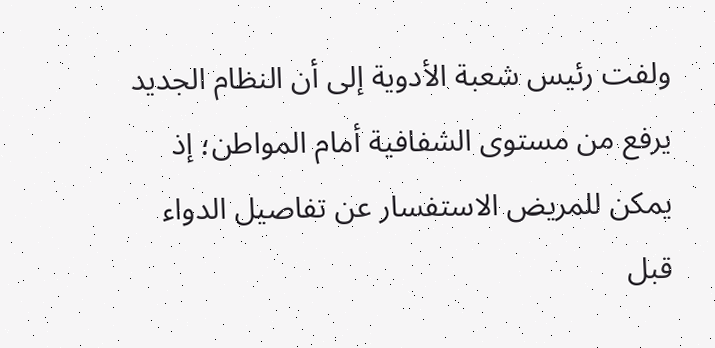ولفت رئيس شعبة الأدوية إلى أن النظام الجديد يرفع من مستوى الشفافية أمام المواطن؛ إذ يمكن للمريض الاستفسار عن تفاصيل الدواء قبل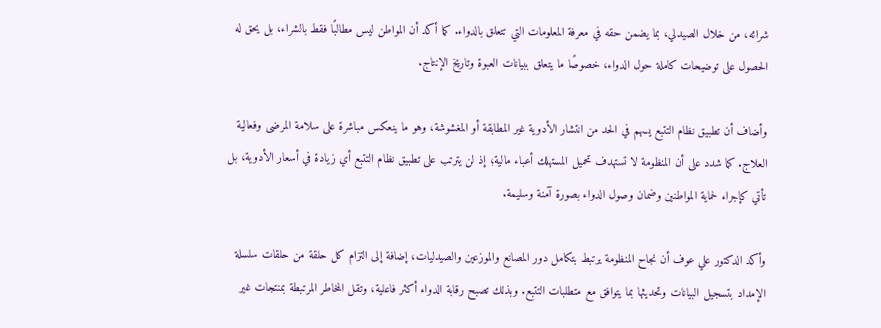شرائه، من خلال الصيدلي، بما يضمن حقه في معرفة المعلومات التي تتعلق بالدواء. كما أكد أن المواطن ليس مطالبًا فقط بالشراء، بل يحق له الحصول على توضيحات كاملة حول الدواء، خصوصًا ما يتعلق ببيانات العبوة وتاريخ الإنتاج.

وأضاف أن تطبيق نظام التتبع يسهم في الحد من انتشار الأدوية غير المطابقة أو المغشوشة، وهو ما ينعكس مباشرة على سلامة المرضى وفعالية العلاج. كما شدد على أن المنظومة لا تستهدف تحميل المستهلك أعباء مالية؛ إذ لن يترتب على تطبيق نظام التتبع أي زيادة في أسعار الأدوية، بل تأتي كإجراء لحماية المواطنين وضمان وصول الدواء بصورة آمنة وسليمة.

وأكد الدكتور علي عوف أن نجاح المنظومة يرتبط بتكامل دور المصانع والموزعين والصيدليات، إضافة إلى التزام كل حلقة من حلقات سلسلة الإمداد بتسجيل البيانات وتحديثها بما يتوافق مع متطلبات التتبع. وبذلك تصبح رقابة الدواء أكثر فاعلية، وتقل المخاطر المرتبطة بمنتجات غير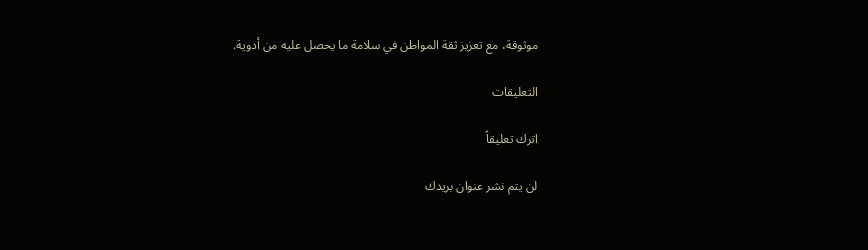موثوقة، مع تعزيز ثقة المواطن في سلامة ما يحصل عليه من أدوية.

التعليقات

اترك تعليقاً

لن يتم نشر عنوان بريدك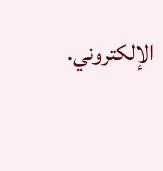الإلكتروني.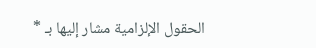الحقول الإلزامية مشار إليها بـ *